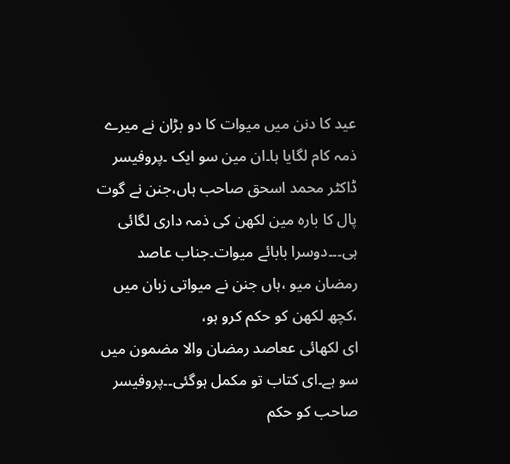عید کا دنن میں میوات کا دو بڑان نے میرے ذمہ کام لگایا ہا۔ان مین سو ایک ۔پروفیسر ڈاکٹر محمد اسحق صاحب ہاں،جنن نے گوت پال کا بارہ مین لکھن کی ذمہ داری لگائی ہی۔۔۔دوسرا بابائے میوات۔جناب عاصد رمضان میو ،ہاں جنن نے میواتی زبان میں ،کچھ لکھن کو حکم کرو ہو،
ای لکھائی ععاصد رمضان والا مضمون میں سو ہے۔ای کتاب تو مکمل ہوگئی۔۔پروفیسر صاحب کو حکم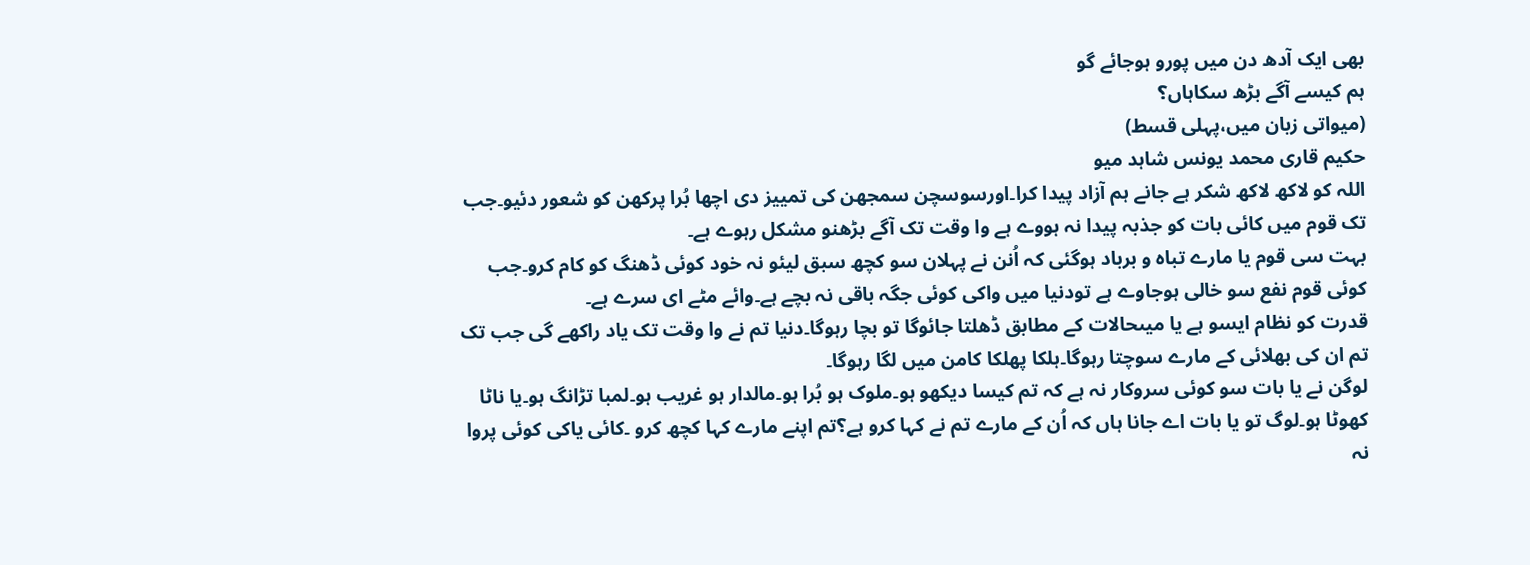بھی ایک آدھ دن میں پورو ہوجائے گو
ہم کیسے آگے بڑھ سکاہاں؟
(میواتی زبان میں،پہلی قسط)
حکیم قاری محمد یونس شاہد میو
اللہ کو لاکھ لاکھ شکر ہے جانے ہم آزاد پیدا کرا۔اورسوسچن سمجھن کی تمییز دی اچھا بُرا پرکھن کو شعور دئیو۔جب تک قوم میں کائی بات کو جذبہ پیدا نہ ہووے ہے وا وقت تک آگے بڑھنو مشکل رہوے ہے۔
بہت سی قوم یا مارے تباہ و برباد ہوگئی کہ اُنن نے پہلان سو کچھ سبق لیئو نہ خود کوئی ڈھنگ کو کام کرو۔جب کوئی قوم نفع سو خالی ہوجاوے ہے تودنیا میں واکی کوئی جگہ باقی نہ بچے ہے۔وائے مٹے ای سرے ہے۔
قدرت کو نظام ایسو ہے یا میںحالات کے مطابق ڈھلتا جائوگا تو بچا رہوگا۔دنیا تم نے وا وقت تک یاد راکھے گی جب تک تم ان کی بھلائی کے مارے سوچتا رہوگا۔ہلکا پھلکا کامن میں لگا رہوگا۔
لوگن نے یا بات سو کوئی سروکار نہ ہے کہ تم کیسا دیکھو ہو۔ملوک ہو بُرا ہو۔مالدار ہو غریب ہو۔لمبا تڑانگ ہو۔یا ناٹا کھوٹا ہو۔لوگ تو یا بات اے جانا ہاں کہ اُن کے مارے تم نے کہا کرو ہے؟تم اپنے مارے کہا کچھ کرو ۔کائی یاکی کوئی پروا نہ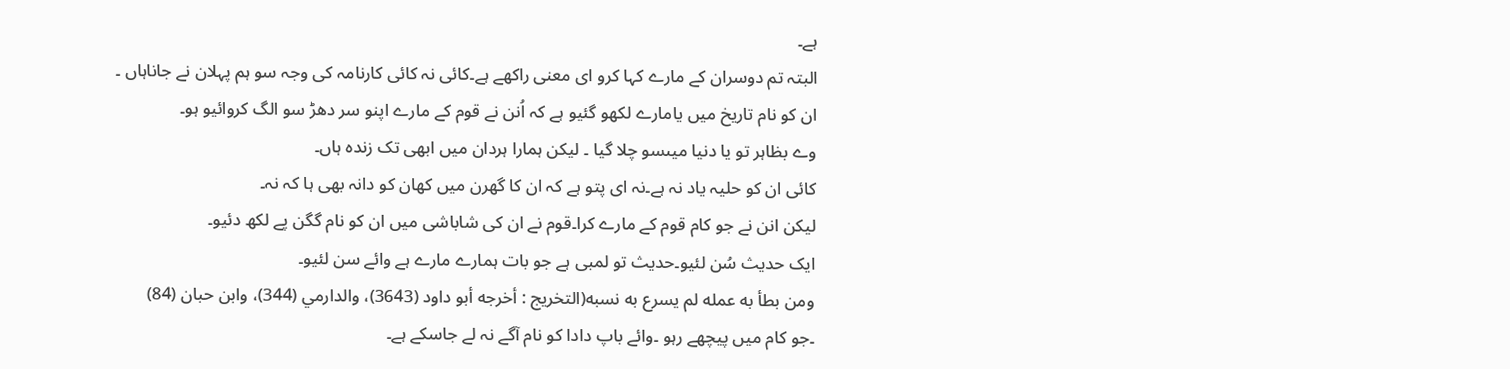ہے۔
البتہ تم دوسران کے مارے کہا کرو ای معنی راکھے ہے۔کائی نہ کائی کارنامہ کی وجہ سو ہم پہلان نے جاناہاں ۔
ان کو نام تاریخ میں یامارے لکھو گئیو ہے کہ اُنن نے قوم کے مارے اپنو سر دھڑ سو الگ کروائیو ہو۔
وے بظاہر تو یا دنیا میںسو چلا گیا ۔ لیکن ہمارا ہردان میں ابھی تک زندہ ہاں۔
کائی ان کو حلیہ یاد نہ ہے۔نہ ای پتو ہے کہ ان کا گھرن میں کھان کو دانہ بھی ہا کہ نہ۔
لیکن انن نے جو کام قوم کے مارے کرا۔قوم نے ان کی شاباشی میں ان کو نام گگن پے لکھ دئیو۔
ایک حدیث سُن لئیو۔حدیث تو لمبی ہے جو بات ہمارے مارے ہے وائے سن لئیو۔
ومن بطأ به عمله لم يسرع به نسبه(التخريج : أخرجه أبو داود (3643)، والدارمي (344)، وابن حبان (84)
۔جو کام میں پیچھے رہو ۔وائے باپ دادا کو نام آگے نہ لے جاسکے ہے۔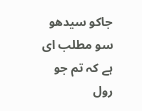جاکو سیدھو سو مطلب ای ہے کہ تم جو رول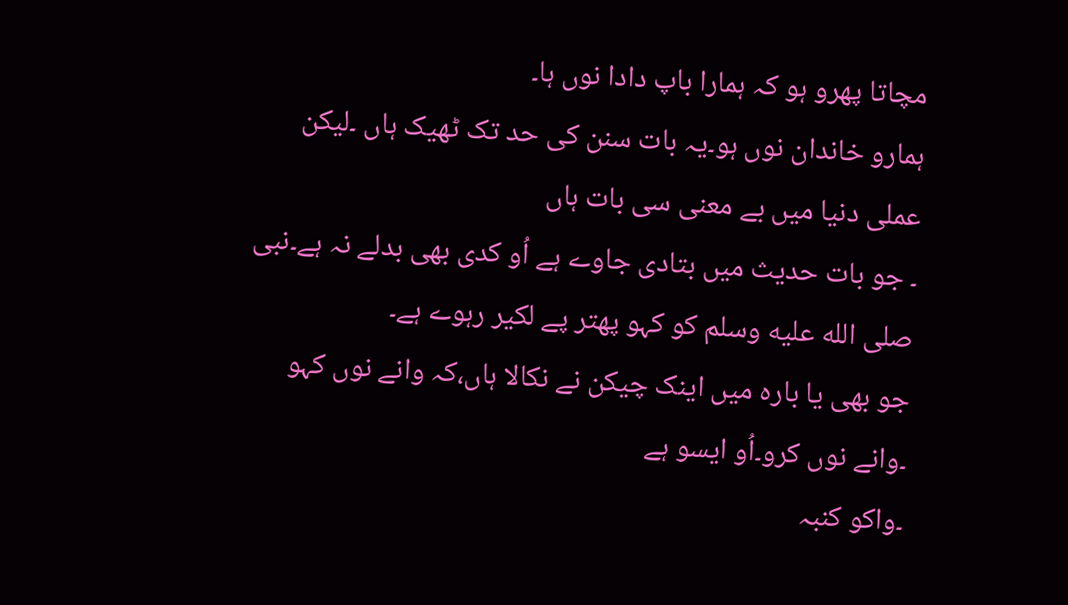مچاتا پھرو ہو کہ ہمارا باپ دادا نوں ہا۔
ہمارو خاندان نوں ہو۔یہ بات سنن کی حد تک ٹھیک ہاں ۔لیکن عملی دنیا میں بے معنی سی بات ہاں
۔ جو بات حدیث میں بتادی جاوے ہے اُو کدی بھی بدلے نہ ہے۔نبی صلى الله عليه وسلم کو کہو پھتر پے لکیر رہوے ہے۔
جو بھی یا بارہ میں اینک چیکن نے نکالا ہاں،کہ وانے نوں کہو ۔وانے نوں کرو۔اُو ایسو ہے
۔واکو کنبہ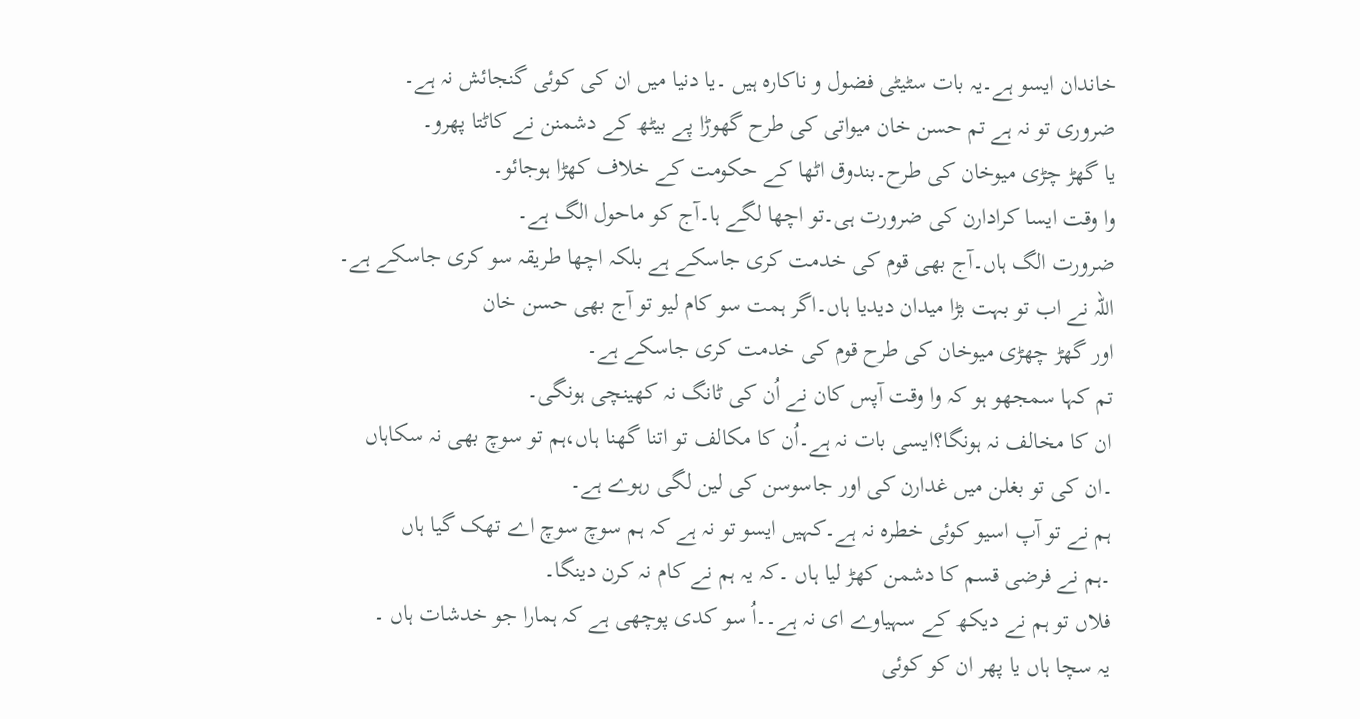خاندان ایسو ہے۔یہ بات سٹیٹی فضول و ناکارہ ہیں ۔یا دنیا میں ان کی کوئی گنجائش نہ ہے۔
ضروری تو نہ ہے تم حسن خان میواتی کی طرح گھوڑا پے بیٹھ کے دشمنن نے کاٹتا پھرو۔
یا گھڑ چڑی میوخان کی طرح۔بندوق اٹھا کے حکومت کے خلاف کھڑا ہوجائو۔
وا وقت ایسا کرادارن کی ضرورت ہی۔تو اچھا لگے ہا۔آج کو ماحول الگ ہے۔
ضرورت الگ ہاں۔آج بھی قوم کی خدمت کری جاسکے ہے بلکہ اچھا طریقہ سو کری جاسکے ہے۔
اللہ نے اب تو بہت بڑا میدان دیدیا ہاں۔اگر ہمت سو کام لیو تو آج بھی حسن خان
اور گھڑ چھڑی میوخان کی طرح قوم کی خدمت کری جاسکے ہے۔
تم کہا سمجھو ہو کہ وا وقت آپس کان نے اُن کی ٹانگ نہ کھینچی ہونگی۔
ان کا مخالف نہ ہونگا؟ایسی بات نہ ہے۔اُن کا مکالف تو اتنا گھنا ہاں،ہم تو سوچ بھی نہ سکاہاں
۔ان کی تو بغلن میں غدارن کی اور جاسوسن کی لین لگی رہوے ہے۔
ہم نے تو آپ اسیو کوئی خطرہ نہ ہے۔کہیں ایسو تو نہ ہے کہ ہم سوچ سوچ اے تھک گیا ہاں
۔ہم نے فرضی قسم کا دشمن کھڑ لیا ہاں ۔کہ یہ ہم نے کام نہ کرن دینگا۔
فلاں تو ہم نے دیکھ کے سہیاوے ای نہ ہے۔۔اُ سو کدی پوچھی ہے کہ ہمارا جو خدشات ہاں ۔
یہ سچا ہاں یا پھر ان کو کوئی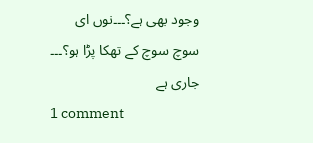وجود بھی ہے؟۔۔۔نوں ای سوچ سوچ کے تھکا پڑا ہو؟۔۔۔
جاری ہے
1 comment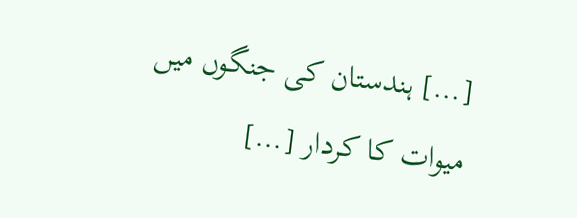[…] ہندستان کی جنگوں میں میوات کا کردار […]